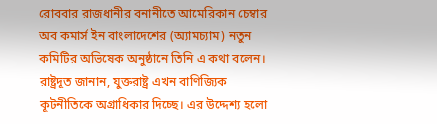রোববার রাজধানীর বনানীতে আমেরিকান চেম্বার অব কমার্স ইন বাংলাদেশের (অ্যামচ্যাম) নতুন কমিটির অভিষেক অনুষ্ঠানে তিনি এ কথা বলেন।
রাষ্ট্রদূত জানান, যুক্তরাষ্ট্র এখন বাণিজ্যিক কূটনীতিকে অগ্রাধিকার দিচ্ছে। এর উদ্দেশ্য হলো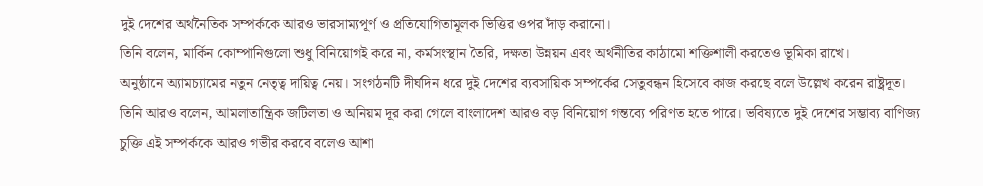দুই দেশের অর্থনৈতিক সম্পর্ককে আরও ভারসাম্যপূর্ণ ও প্রতিযোগিতামূলক ভিত্তির ওপর দাঁড় করানো।
তিনি বলেন, মার্কিন কোম্পানিগুলো শুধু বিনিয়োগই করে না, কর্মসংস্থান তৈরি, দক্ষতা উন্নয়ন এবং অর্থনীতির কাঠামো শক্তিশালী করতেও ভূমিকা রাখে।
অনুষ্ঠানে অ্যামচ্যামের নতুন নেতৃত্ব দায়িত্ব নেয়। সংগঠনটি দীর্ঘদিন ধরে দুই দেশের ব্যবসায়িক সম্পর্কের সেতুবন্ধন হিসেবে কাজ করছে বলে উল্লেখ করেন রাষ্ট্রদূত।
তিনি আরও বলেন, আমলাতান্ত্রিক জটিলতা ও অনিয়ম দূর করা গেলে বাংলাদেশ আরও বড় বিনিয়োগ গন্তব্যে পরিণত হতে পারে। ভবিষ্যতে দুই দেশের সম্ভাব্য বাণিজ্য চুক্তি এই সম্পর্ককে আরও গভীর করবে বলেও আশা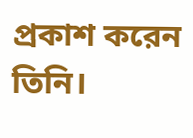প্রকাশ করেন তিনি।